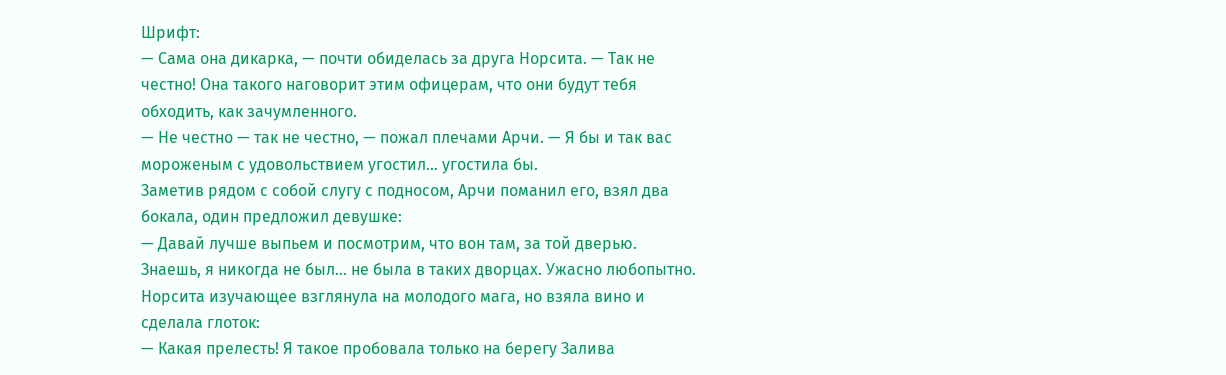Шрифт:
— Сама она дикарка, — почти обиделась за друга Норсита. — Так не честно! Она такого наговорит этим офицерам, что они будут тебя обходить, как зачумленного.
— Не честно — так не честно, — пожал плечами Арчи. — Я бы и так вас мороженым с удовольствием угостил… угостила бы.
Заметив рядом с собой слугу с подносом, Арчи поманил его, взял два бокала, один предложил девушке:
— Давай лучше выпьем и посмотрим, что вон там, за той дверью. Знаешь, я никогда не был… не была в таких дворцах. Ужасно любопытно.
Норсита изучающее взглянула на молодого мага, но взяла вино и сделала глоток:
— Какая прелесть! Я такое пробовала только на берегу Залива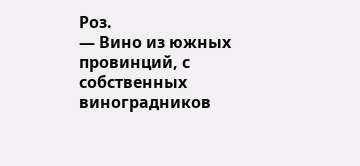Роз.
— Вино из южных провинций, с собственных виноградников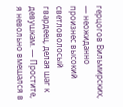герцогов Вильмирских, — неожиданно произнес высокий светловолосый гвардеец, делая шаг к девушкам. — Простите, я невольно вмешался в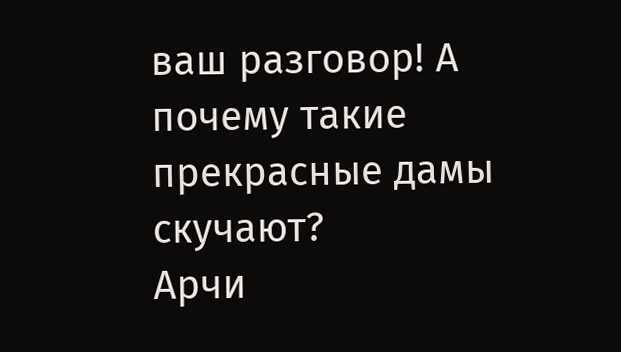ваш разговор! А почему такие прекрасные дамы скучают?
Арчи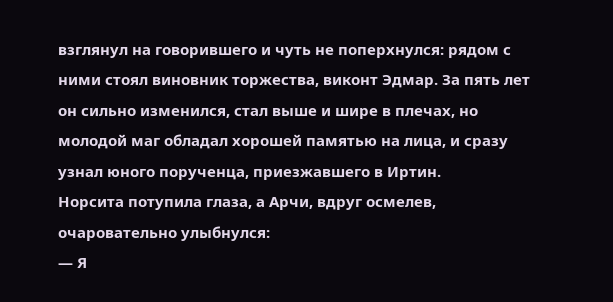взглянул на говорившего и чуть не поперхнулся: рядом с ними стоял виновник торжества, виконт Эдмар. За пять лет он сильно изменился, стал выше и шире в плечах, но молодой маг обладал хорошей памятью на лица, и сразу узнал юного порученца, приезжавшего в Иртин.
Норсита потупила глаза, а Арчи, вдруг осмелев, очаровательно улыбнулся:
— Я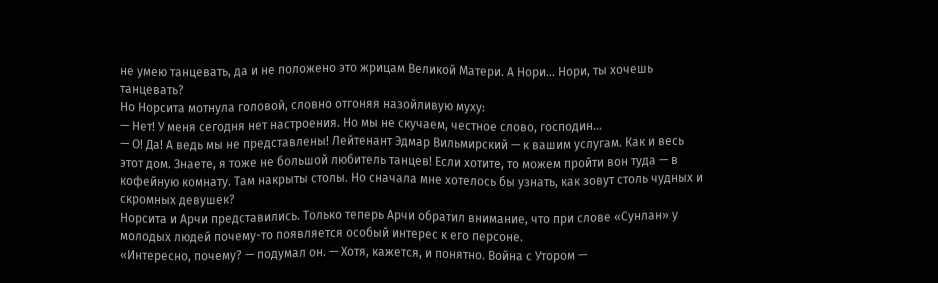не умею танцевать, да и не положено это жрицам Великой Матери. А Нори… Нори, ты хочешь танцевать?
Но Норсита мотнула головой, словно отгоняя назойливую муху:
— Нет! У меня сегодня нет настроения. Но мы не скучаем, честное слово, господин…
— О! Да! А ведь мы не представлены! Лейтенант Эдмар Вильмирский — к вашим услугам. Как и весь этот дом. Знаете, я тоже не большой любитель танцев! Если хотите, то можем пройти вон туда — в кофейную комнату. Там накрыты столы. Но сначала мне хотелось бы узнать, как зовут столь чудных и скромных девушек?
Норсита и Арчи представились. Только теперь Арчи обратил внимание, что при слове «Сунлан» у молодых людей почему-то появляется особый интерес к его персоне.
«Интересно, почему? — подумал он. — Хотя, кажется, и понятно. Война с Утором —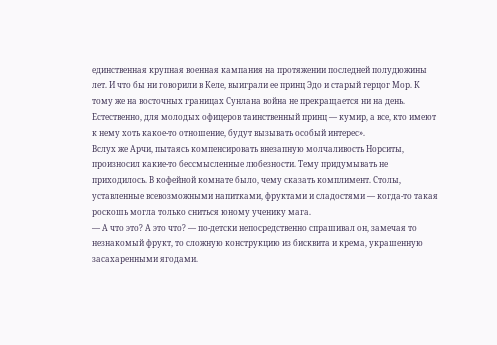единственная крупная военная кампания на протяжении последней полудюжины лет. И что бы ни говорили в Келе, выиграли ее принц Эдо и старый герцог Мор. К тому же на восточных границах Сунлана война не прекращается ни на день. Естественно, для молодых офицеров таинственный принц — кумир, а все, кто имеют к нему хоть какое-то отношение, будут вызывать особый интерес».
Вслух же Арчи, пытаясь компенсировать внезапную молчаливость Норситы, произносил какие-то бессмысленные любезности. Тему придумывать не приходилось. В кофейной комнате было, чему сказать комплимент. Столы, уставленные всевозможными напитками, фруктами и сладостями — когда-то такая роскошь могла только сниться юному ученику мага.
— А что это? А это что? — по-детски непосредственно спрашивал он, замечая то незнакомый фрукт, то сложную конструкцию из бисквита и крема, украшенную засахаренными ягодами.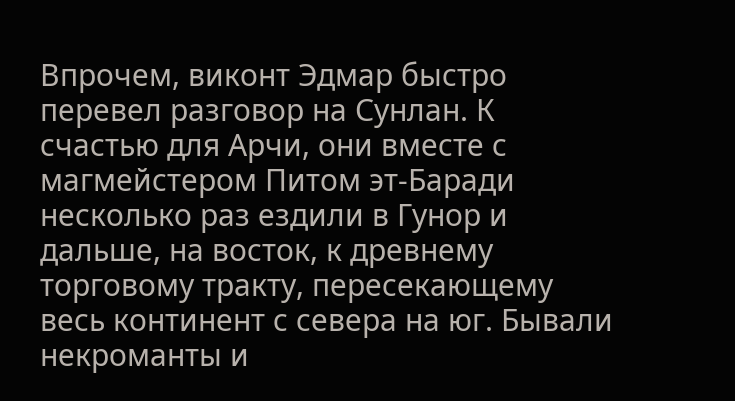Впрочем, виконт Эдмар быстро перевел разговор на Сунлан. К счастью для Арчи, они вместе с магмейстером Питом эт-Баради несколько раз ездили в Гунор и дальше, на восток, к древнему торговому тракту, пересекающему весь континент с севера на юг. Бывали некроманты и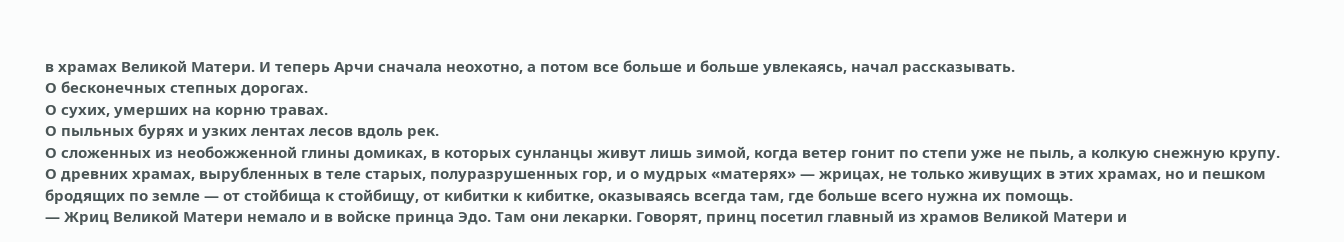в храмах Великой Матери. И теперь Арчи сначала неохотно, а потом все больше и больше увлекаясь, начал рассказывать.
О бесконечных степных дорогах.
О сухих, умерших на корню травах.
О пыльных бурях и узких лентах лесов вдоль рек.
О сложенных из необожженной глины домиках, в которых сунланцы живут лишь зимой, когда ветер гонит по степи уже не пыль, а колкую снежную крупу.
О древних храмах, вырубленных в теле старых, полуразрушенных гор, и о мудрых «матерях» — жрицах, не только живущих в этих храмах, но и пешком бродящих по земле — от стойбища к стойбищу, от кибитки к кибитке, оказываясь всегда там, где больше всего нужна их помощь.
— Жриц Великой Матери немало и в войске принца Эдо. Там они лекарки. Говорят, принц посетил главный из храмов Великой Матери и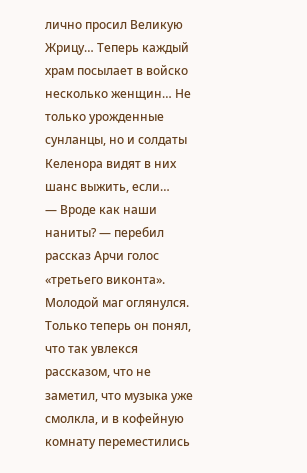лично просил Великую Жрицу… Теперь каждый храм посылает в войско несколько женщин… Не только урожденные сунланцы, но и солдаты Келенора видят в них шанс выжить, если…
— Вроде как наши наниты? — перебил рассказ Арчи голос «третьего виконта».
Молодой маг оглянулся.
Только теперь он понял, что так увлекся рассказом, что не заметил, что музыка уже смолкла, и в кофейную комнату переместились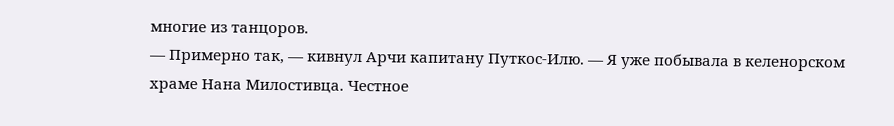многие из танцоров.
— Примерно так, — кивнул Арчи капитану Путкос-Илю. — Я уже побывала в келенорском храме Нана Милостивца. Честное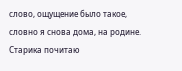слово, ощущение было такое, словно я снова дома, на родине. Старика почитаю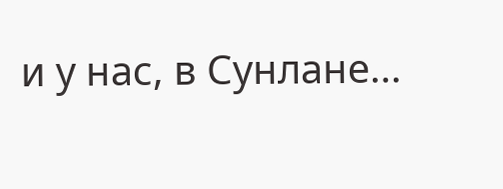и у нас, в Сунлане…